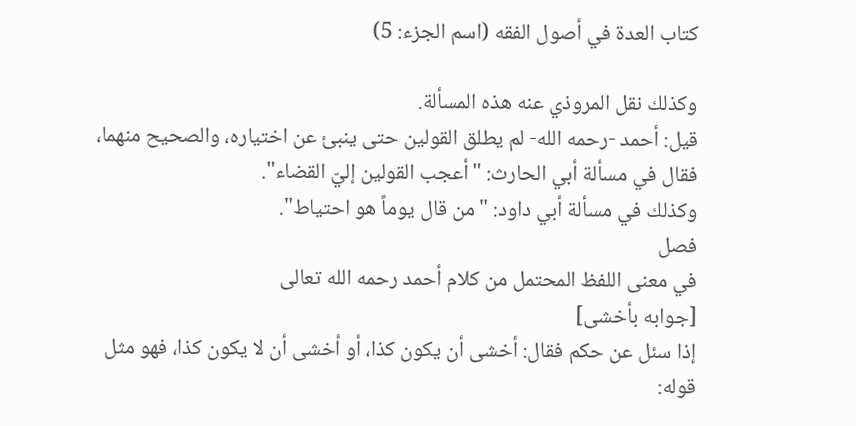كتاب العدة في أصول الفقه (اسم الجزء: 5)

وكذلك نقل المروذي عنه هذه المسألة.
قيل: أحمد -رحمه الله- لم يطلق القولين حتى ينبئ عن اختياره، والصحيح منهما، فقال في مسألة أبي الحارث: "أعجب القولين إليّ القضاء".
وكذلك في مسألة أبي داود: "من قال يوماً هو احتياط".
فصل
في معنى اللفظ المحتمل من كلام أحمد رحمه الله تعالى
[جوابه بأخشى]
إذا سئل عن حكم فقال: أخشى أن يكون كذا، أو أخشى أن لا يكون كذا، فهو مثل قوله: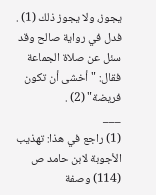يجوز، ولا يجوز ذلك (1) .
فدل في رواية صالح وقد سئل عن صلاة الجماعة فقال: "أخشى أن تكون فريضة" (2) .
___
(1) راجع في هذا: تهذيب الأجوبة لابن حامد ص (114) وصفة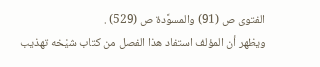الفتوى ص (91) والمسوَّدة ص (529) .
ويظهر أن المؤلف استفاد هذا الفصل من كتاب شيْخه تهذيب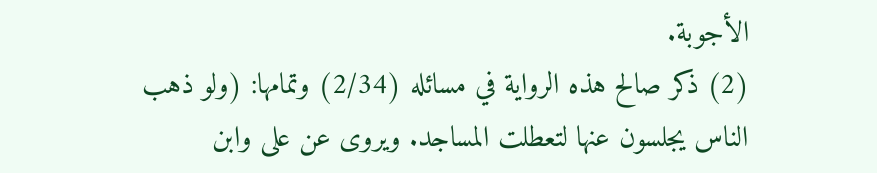الأجوبة.
(2) ذكر صالح هذه الرواية في مسائله (2/34) وتمامها: (ولو ذهب الناس يجلسون عنها لتعطلت المساجد. ويروى عن على وابن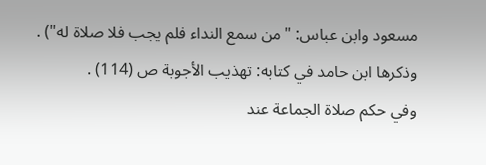مسعود وابن عباس: "من سمع النداء فلم يجب فلا صلاة له") .
وذكرها ابن حامد في كتابه: تهذيب الأجوبة ص (114) .
وفي حكم صلاة الجماعة عند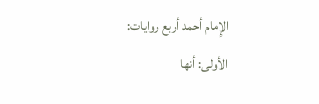الإِمام أحمد أربع روايات:
الأولى: أنها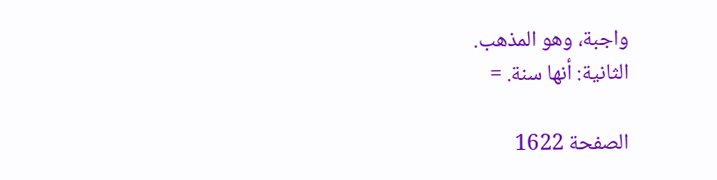واجبة، وهو المذهب.
الثانية: أنها سنة. =

الصفحة 1622